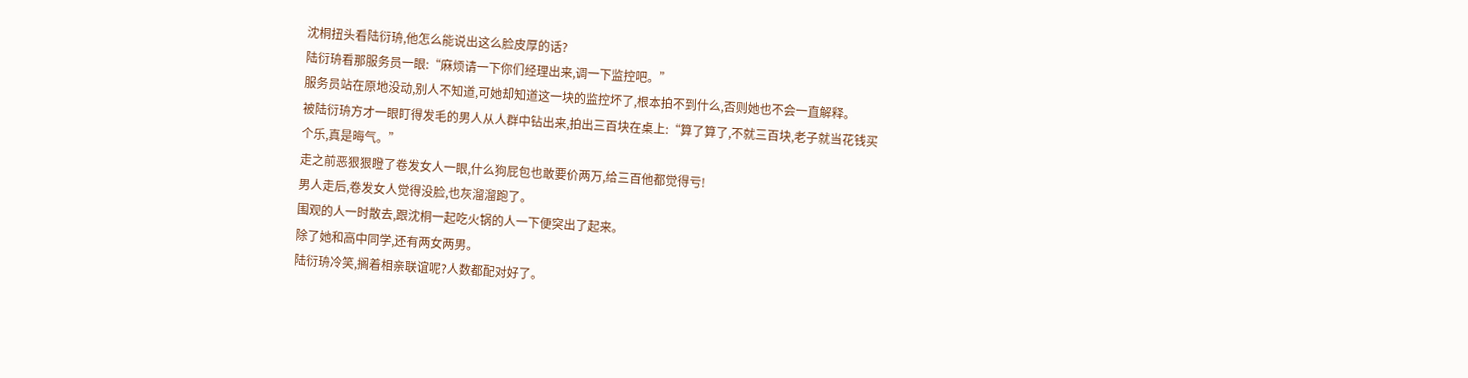沈桐扭头看陆衍珘,他怎么能说出这么脸皮厚的话?
陆衍珘看那服务员一眼:“麻烦请一下你们经理出来,调一下监控吧。”
服务员站在原地没动,别人不知道,可她却知道这一块的监控坏了,根本拍不到什么,否则她也不会一直解释。
被陆衍珘方才一眼盯得发毛的男人从人群中钻出来,拍出三百块在桌上:“算了算了,不就三百块,老子就当花钱买个乐,真是晦气。”
走之前恶狠狠瞪了卷发女人一眼,什么狗屁包也敢要价两万,给三百他都觉得亏!
男人走后,卷发女人觉得没脸,也灰溜溜跑了。
围观的人一时散去,跟沈桐一起吃火锅的人一下便突出了起来。
除了她和高中同学,还有两女两男。
陆衍珘冷笑,搁着相亲联谊呢?人数都配对好了。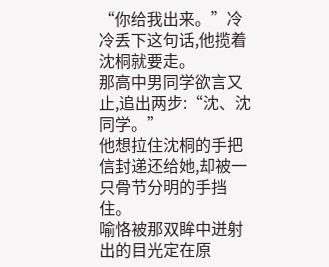“你给我出来。”冷冷丢下这句话,他揽着沈桐就要走。
那高中男同学欲言又止,追出两步:“沈、沈同学。”
他想拉住沈桐的手把信封递还给她,却被一只骨节分明的手挡住。
喻恪被那双眸中迸射出的目光定在原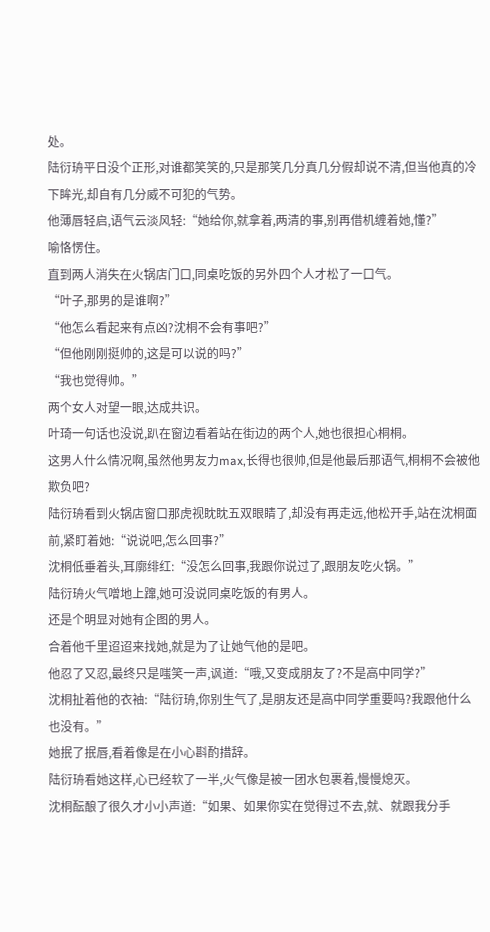处。
陆衍珘平日没个正形,对谁都笑笑的,只是那笑几分真几分假却说不清,但当他真的冷下眸光,却自有几分威不可犯的气势。
他薄唇轻启,语气云淡风轻:“她给你,就拿着,两清的事,别再借机缠着她,懂?”
喻恪愣住。
直到两人消失在火锅店门口,同桌吃饭的另外四个人才松了一口气。
“叶子,那男的是谁啊?”
“他怎么看起来有点凶?沈桐不会有事吧?”
“但他刚刚挺帅的,这是可以说的吗?”
“我也觉得帅。”
两个女人对望一眼,达成共识。
叶琦一句话也没说,趴在窗边看着站在街边的两个人,她也很担心桐桐。
这男人什么情况啊,虽然他男友力max,长得也很帅,但是他最后那语气,桐桐不会被他欺负吧?
陆衍珘看到火锅店窗口那虎视眈眈五双眼睛了,却没有再走远,他松开手,站在沈桐面前,紧盯着她:“说说吧,怎么回事?”
沈桐低垂着头,耳廓绯红:“没怎么回事,我跟你说过了,跟朋友吃火锅。”
陆衍珘火气噌地上蹿,她可没说同桌吃饭的有男人。
还是个明显对她有企图的男人。
合着他千里迢迢来找她,就是为了让她气他的是吧。
他忍了又忍,最终只是嗤笑一声,讽道:“哦,又变成朋友了?不是高中同学?”
沈桐扯着他的衣袖:“陆衍珘,你别生气了,是朋友还是高中同学重要吗?我跟他什么也没有。”
她抿了抿唇,看着像是在小心斟酌措辞。
陆衍珘看她这样,心已经软了一半,火气像是被一团水包裹着,慢慢熄灭。
沈桐酝酿了很久才小小声道:“如果、如果你实在觉得过不去,就、就跟我分手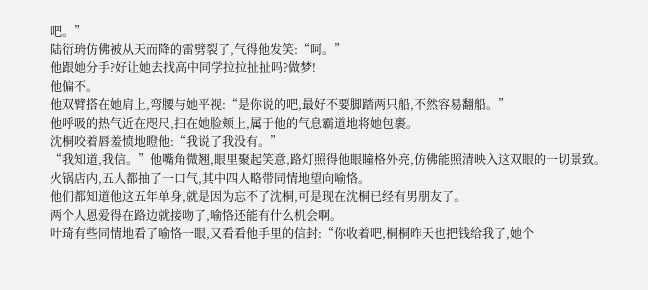吧。”
陆衍珘仿佛被从天而降的雷劈裂了,气得他发笑:“呵。”
他跟她分手?好让她去找高中同学拉拉扯扯吗?做梦!
他偏不。
他双臂搭在她肩上,弯腰与她平视:“是你说的吧,最好不要脚踏两只船,不然容易翻船。”
他呼吸的热气近在咫尺,扫在她脸颊上,属于他的气息霸道地将她包裹。
沈桐咬着唇羞愤地瞪他:“我说了我没有。”
“我知道,我信。”他嘴角微翘,眼里聚起笑意,路灯照得他眼瞳格外亮,仿佛能照清映入这双眼的一切景致。
火锅店内,五人都抽了一口气,其中四人略带同情地望向喻恪。
他们都知道他这五年单身,就是因为忘不了沈桐,可是现在沈桐已经有男朋友了。
两个人恩爱得在路边就接吻了,喻恪还能有什么机会啊。
叶琦有些同情地看了喻恪一眼,又看看他手里的信封:“你收着吧,桐桐昨天也把钱给我了,她个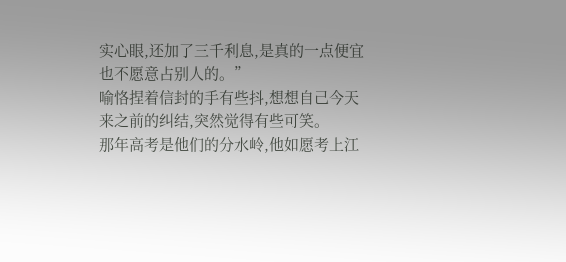实心眼,还加了三千利息,是真的一点便宜也不愿意占别人的。”
喻恪捏着信封的手有些抖,想想自己今天来之前的纠结,突然觉得有些可笑。
那年高考是他们的分水岭,他如愿考上江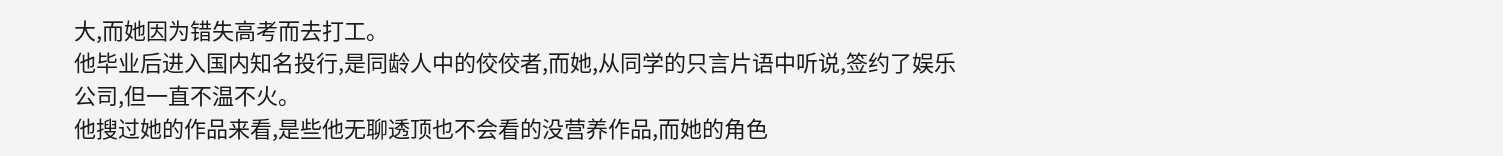大,而她因为错失高考而去打工。
他毕业后进入国内知名投行,是同龄人中的佼佼者,而她,从同学的只言片语中听说,签约了娱乐公司,但一直不温不火。
他搜过她的作品来看,是些他无聊透顶也不会看的没营养作品,而她的角色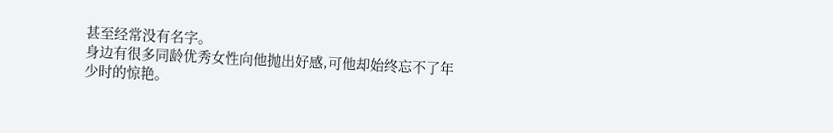甚至经常没有名字。
身边有很多同龄优秀女性向他抛出好感,可他却始终忘不了年少时的惊艳。